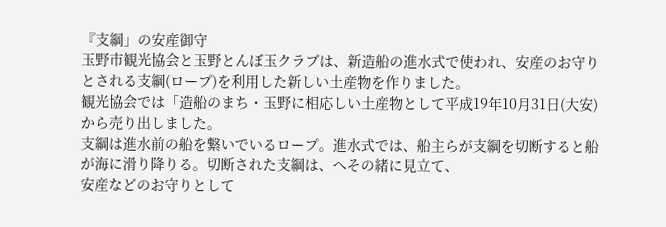『支綱」の安産御守
玉野市観光協会と玉野とんぼ玉クラブは、新造船の進水式で使われ、安産のお守りとされる支綱(ロープ)を利用した新しい土産物を作りました。
観光協会では「造船のまち・玉野に相応しい土産物として平成19年10月31日(大安)から売り出しました。
支綱は進水前の船を繋いでいるロープ。進水式では、船主らが支綱を切断すると船が海に滑り降りる。切断された支綱は、へその緒に見立て、
安産などのお守りとして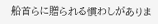船首らに贈られる慣わしがありま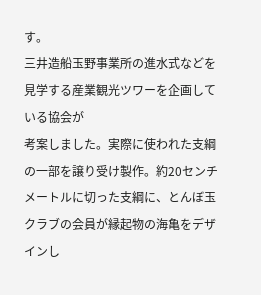す。
三井造船玉野事業所の進水式などを見学する産業観光ツワーを企画している協会が
考案しました。実際に使われた支綱の一部を譲り受け製作。約20センチメートルに切った支綱に、とんぼ玉クラブの会員が縁起物の海亀をデザインし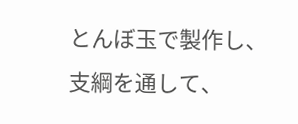とんぼ玉で製作し、支綱を通して、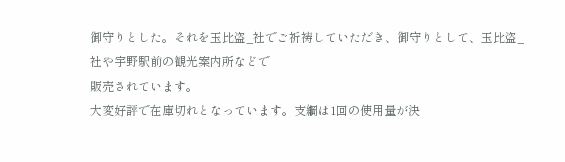御守りとした。それを玉比盗_社でご祈祷していただき、御守りとして、玉比盗_社や宇野駅前の観光案内所などで
販売されています。
大変好評で在庫切れとなっています。支綱は1回の使用量が決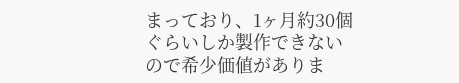まっており、1ヶ月約30個ぐらいしか製作できないので希少価値がありま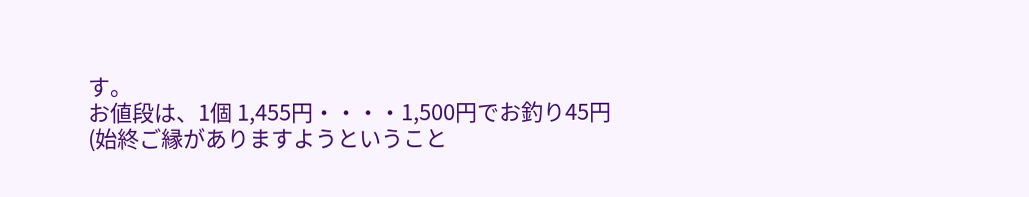す。
お値段は、1個 1,455円・・・・1,500円でお釣り45円(始終ご縁がありますようということ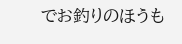でお釣りのほうも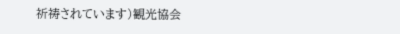祈祷されています)観光協会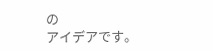の
アイデアです。